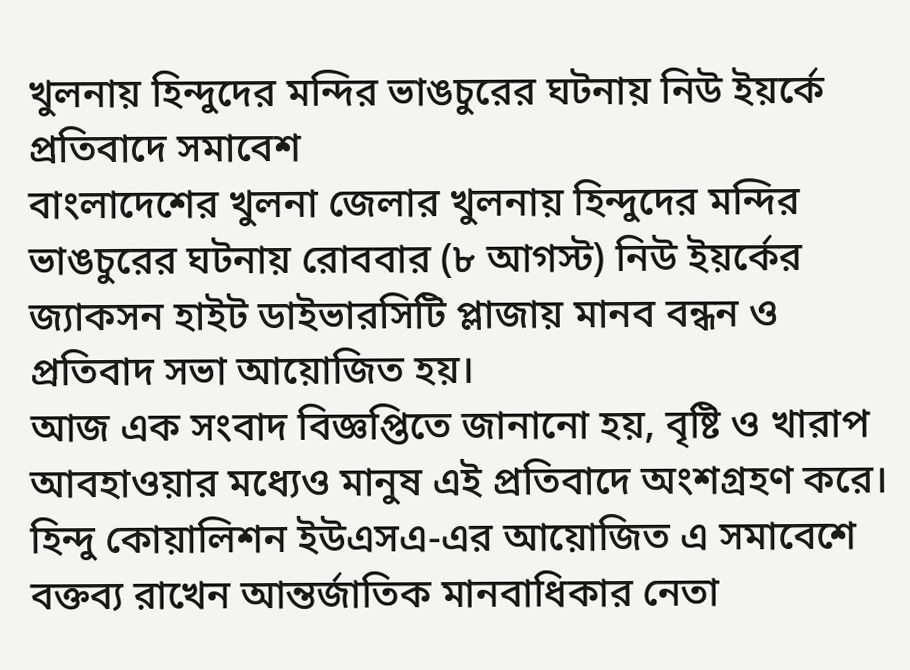খুলনায় হিন্দুদের মন্দির ভাঙচুরের ঘটনায় নিউ ইয়র্কে প্রতিবাদে সমাবেশ
বাংলাদেশের খুলনা জেলার খুলনায় হিন্দুদের মন্দির ভাঙচুরের ঘটনায় রোববার (৮ আগস্ট) নিউ ইয়র্কের জ্যাকসন হাইট ডাইভারসিটি প্লাজায় মানব বন্ধন ও প্রতিবাদ সভা আয়োজিত হয়।
আজ এক সংবাদ বিজ্ঞপ্তিতে জানানো হয়, বৃষ্টি ও খারাপ আবহাওয়ার মধ্যেও মানুষ এই প্রতিবাদে অংশগ্রহণ করে। হিন্দু কোয়ালিশন ইউএসএ-এর আয়োজিত এ সমাবেশে বক্তব্য রাখেন আন্তর্জাতিক মানবাধিকার নেতা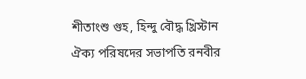শীতাংশু গুহ, হিন্দু বৌদ্ধ খ্রিস্টান ঐক্য পরিষদের সভাপতি রনবীর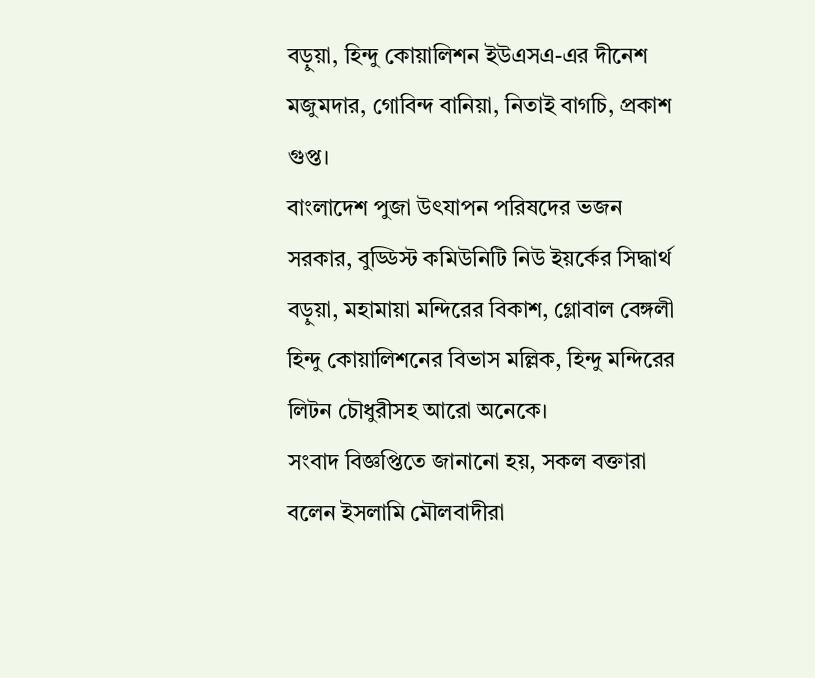বড়ুয়া, হিন্দু কোয়ালিশন ইউএসএ-এর দীনেশ মজুমদার, গোবিন্দ বানিয়া, নিতাই বাগচি, প্রকাশ গুপ্ত।
বাংলাদেশ পুজা উৎযাপন পরিষদের ভজন সরকার, বুড্ডিস্ট কমিউনিটি নিউ ইয়র্কের সিদ্ধার্থ বড়ুয়া, মহামায়া মন্দিরের বিকাশ, গ্লোবাল বেঙ্গলী হিন্দু কোয়ালিশনের বিভাস মল্লিক, হিন্দু মন্দিরের লিটন চৌধুরীসহ আরো অনেকে।
সংবাদ বিজ্ঞপ্তিতে জানানো হয়, সকল বক্তারা বলেন ইসলামি মৌলবাদীরা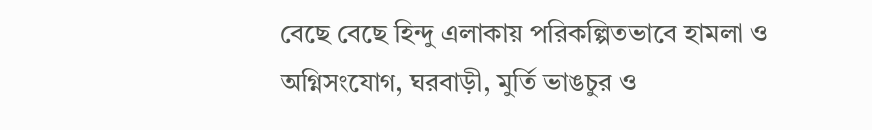বেছে বেছে হিন্দু এলাকায় পরিকল্পিতভাবে হামলা ও অগ্নিসংযোগ, ঘরবাড়ী, মুর্তি ভাঙচুর ও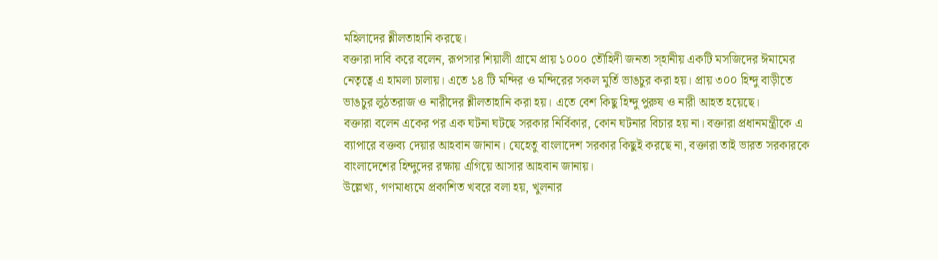মহিলাদের শ্লীলতাহানি করছে।
বক্তারা দাবি করে বলেন, রূপসার শিয়ালী গ্রামে প্রায় ১০০০ তৌহিদী জনতা স্হানীয় একটি মসজিদের ঈমামের নেতৃত্বে এ হামলা চালায়। এতে ১৪ টি মন্দির ও মন্দিরের সকল মুর্তি ভাঙচুর করা হয়। প্রায় ৩০০ হিন্দু বাড়ীতে ভাঙচুর লুঠতরাজ ও নারীদের শ্লীলতাহানি করা হয়। এতে বেশ কিছু হিন্দু পুরুষ ও নারী আহত হয়েছে।
বক্তারা বলেন একের পর এক ঘটনা ঘটছে সরকার নির্বিকার, কোন ঘটনার বিচার হয় না। বক্তারা প্রধানমন্ত্রীকে এ ব্যাপারে বক্তব্য দেয়ার আহবান জানান। যেহেতু বাংলাদেশ সরকার কিছুই করছে না, বক্তারা তাই ভারত সরকারকে বাংলাদেশের হিন্দুদের রক্ষায় এগিয়ে আসার আহবান জানায়।
উল্লেখ্য, গণমাধ্যমে প্রকাশিত খবরে বলা হয়, খুলনার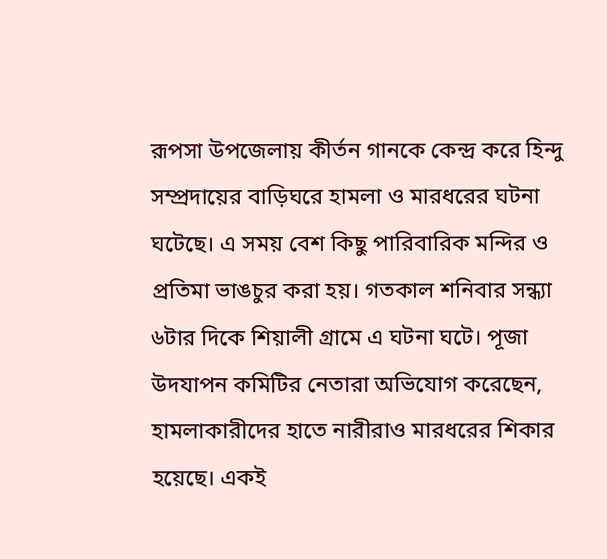রূপসা উপজেলায় কীর্তন গানকে কেন্দ্র করে হিন্দু সম্প্রদায়ের বাড়িঘরে হামলা ও মারধরের ঘটনা ঘটেছে। এ সময় বেশ কিছু পারিবারিক মন্দির ও প্রতিমা ভাঙচুর করা হয়। গতকাল শনিবার সন্ধ্যা ৬টার দিকে শিয়ালী গ্রামে এ ঘটনা ঘটে। পূজা উদযাপন কমিটির নেতারা অভিযোগ করেছেন, হামলাকারীদের হাতে নারীরাও মারধরের শিকার হয়েছে। একই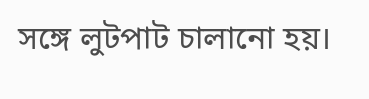সঙ্গে লুটপাট চালানো হয়।